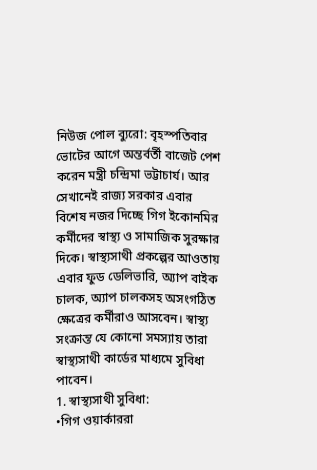নিউজ পোল ব্যুরো: বৃহস্পতিবার ভোটের আগে অন্তর্বর্তী বাজেট পেশ করেন মন্ত্রী চন্দ্রিমা ভট্টাচার্য। আর সেখানেই রাজ্য সরকার এবার বিশেষ নজর দিচ্ছে গিগ ইকোনমির কর্মীদের স্বাস্থ্য ও সামাজিক সুরক্ষার দিকে। স্বাস্থ্যসাথী প্রকল্পের আওতায় এবার ফুড ডেলিভারি, অ্যাপ বাইক চালক, অ্যাপ চালকসহ অসংগঠিত ক্ষেত্রের কর্মীরাও আসবেন। স্বাস্থ্য সংক্রান্ত যে কোনো সমস্যায় তারা স্বাস্থ্যসাথী কার্ডের মাধ্যমে সুবিধা পাবেন।
1. স্বাস্থ্যসাথী সুবিধা:
•গিগ ওয়ার্কাররা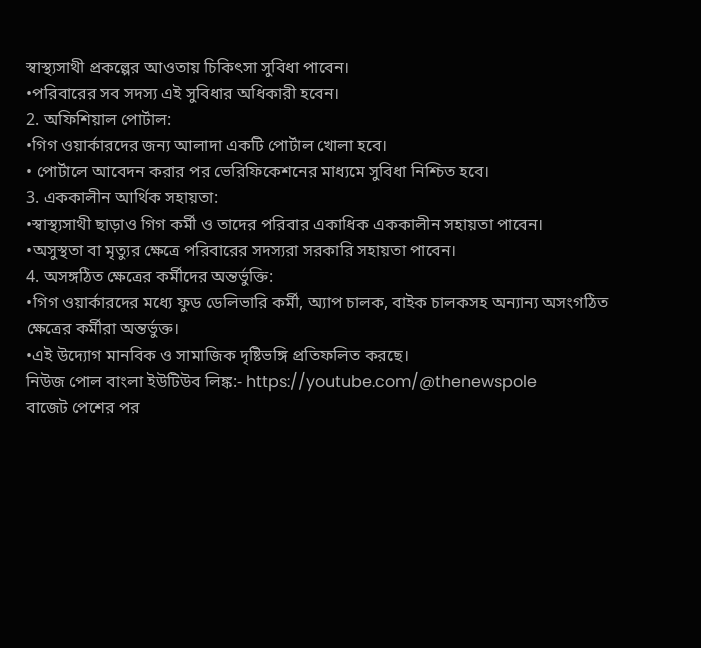স্বাস্থ্যসাথী প্রকল্পের আওতায় চিকিৎসা সুবিধা পাবেন।
•পরিবারের সব সদস্য এই সুবিধার অধিকারী হবেন।
2. অফিশিয়াল পোর্টাল:
•গিগ ওয়ার্কারদের জন্য আলাদা একটি পোর্টাল খোলা হবে।
• পোর্টালে আবেদন করার পর ভেরিফিকেশনের মাধ্যমে সুবিধা নিশ্চিত হবে।
3. এককালীন আর্থিক সহায়তা:
•স্বাস্থ্যসাথী ছাড়াও গিগ কর্মী ও তাদের পরিবার একাধিক এককালীন সহায়তা পাবেন।
•অসুস্থতা বা মৃত্যুর ক্ষেত্রে পরিবারের সদস্যরা সরকারি সহায়তা পাবেন।
4. অসঙ্গঠিত ক্ষেত্রের কর্মীদের অন্তর্ভুক্তি:
•গিগ ওয়ার্কারদের মধ্যে ফুড ডেলিভারি কর্মী, অ্যাপ চালক, বাইক চালকসহ অন্যান্য অসংগঠিত ক্ষেত্রের কর্মীরা অন্তর্ভুক্ত।
•এই উদ্যোগ মানবিক ও সামাজিক দৃষ্টিভঙ্গি প্রতিফলিত করছে।
নিউজ পোল বাংলা ইউটিউব লিঙ্ক:- https://youtube.com/@thenewspole
বাজেট পেশের পর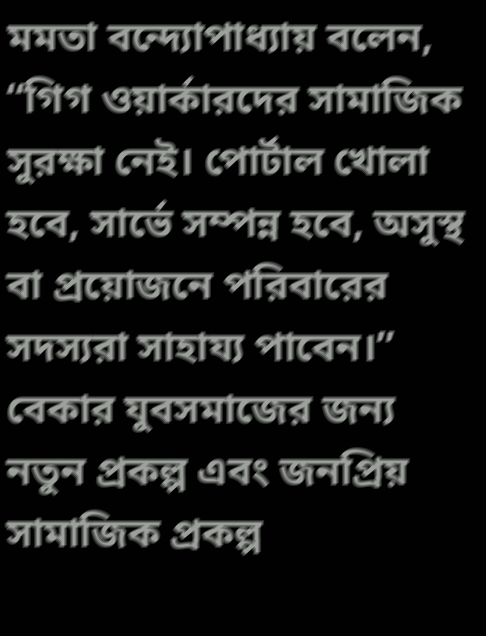মমতা বন্দ্যোপাধ্যায় বলেন, “গিগ ওয়ার্কারদের সামাজিক সুরক্ষা নেই। পোর্টাল খোলা হবে, সার্ভে সম্পন্ন হবে, অসুস্থ বা প্রয়োজনে পরিবারের সদস্যরা সাহায্য পাবেন।” বেকার যুবসমাজের জন্য নতুন প্রকল্প এবং জনপ্রিয় সামাজিক প্রকল্প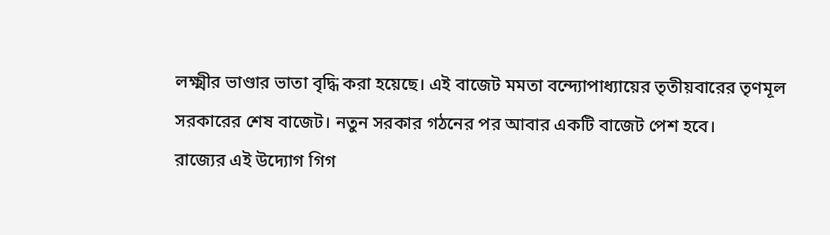লক্ষ্মীর ভাণ্ডার ভাতা বৃদ্ধি করা হয়েছে। এই বাজেট মমতা বন্দ্যোপাধ্যায়ের তৃতীয়বারের তৃণমূল সরকারের শেষ বাজেট। নতুন সরকার গঠনের পর আবার একটি বাজেট পেশ হবে।
রাজ্যের এই উদ্যোগ গিগ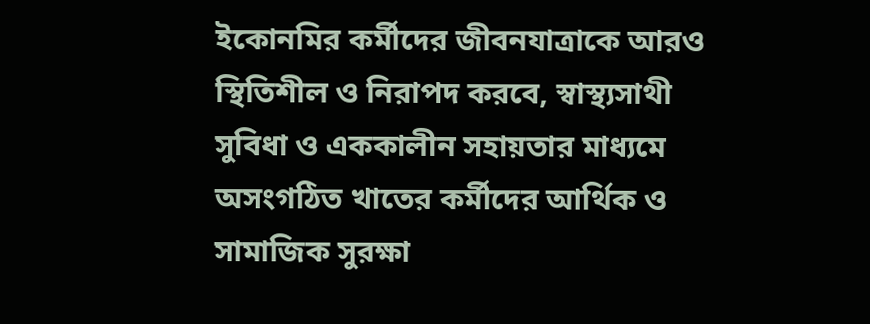ইকোনমির কর্মীদের জীবনযাত্রাকে আরও স্থিতিশীল ও নিরাপদ করবে, স্বাস্থ্যসাথী সুবিধা ও এককালীন সহায়তার মাধ্যমে অসংগঠিত খাতের কর্মীদের আর্থিক ও সামাজিক সুরক্ষা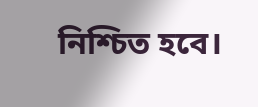নিশ্চিত হবে।